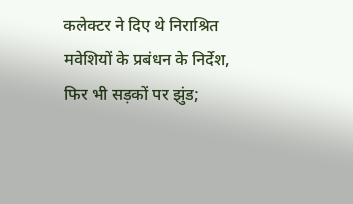कलेक्टर ने दिए थे निराश्रित मवेशियों के प्रबंधन के निर्देश, फिर भी सड़कों पर झुंड;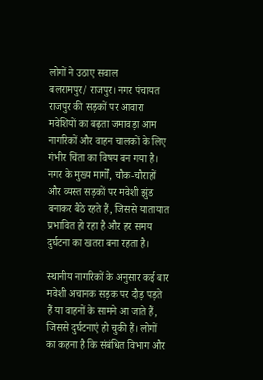लोगों ने उठाए सवाल
बलरामपुर/ राजपुर। नगर पंचायत राजपुर की सड़कों पर आवारा मवेशियों का बढ़ता जमावड़ा आम नागरिकों और वाहन चालकों के लिए गंभीर चिंता का विषय बन गया है। नगर के मुख्य मार्गों, चौक-चौराहों और व्यस्त सड़कों पर मवेशी झुंड बनाकर बैठे रहते हैं, जिससे यातायात प्रभावित हो रहा है और हर समय दुर्घटना का खतरा बना रहता है।

स्थानीय नागरिकों के अनुसार कई बार मवेशी अचानक सड़क पर दौड़ पड़ते हैं या वाहनों के सामने आ जाते हैं, जिससे दुर्घटनाएं हो चुकी हैं। लोगों का कहना है कि संबंधित विभाग और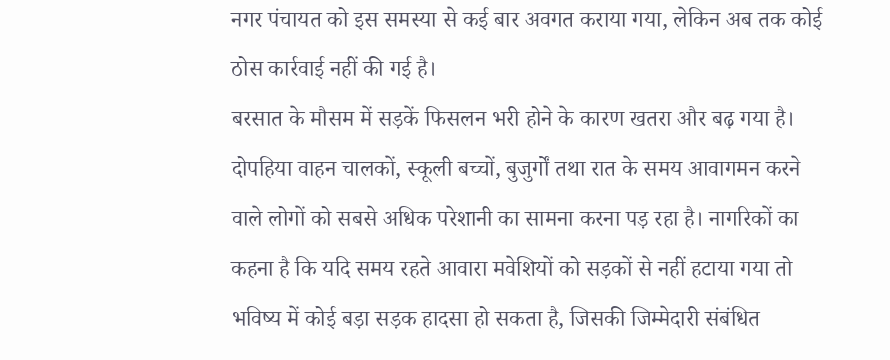नगर पंचायत को इस समस्या से कई बार अवगत कराया गया, लेकिन अब तक कोई ठोस कार्रवाई नहीं की गई है।
बरसात के मौसम में सड़कें फिसलन भरी होने के कारण खतरा और बढ़ गया है। दोपहिया वाहन चालकों, स्कूली बच्चों, बुजुर्गों तथा रात के समय आवागमन करने वाले लोगों को सबसे अधिक परेशानी का सामना करना पड़ रहा है। नागरिकों का कहना है कि यदि समय रहते आवारा मवेशियों को सड़कों से नहीं हटाया गया तो भविष्य में कोई बड़ा सड़क हादसा हो सकता है, जिसकी जिम्मेदारी संबंधित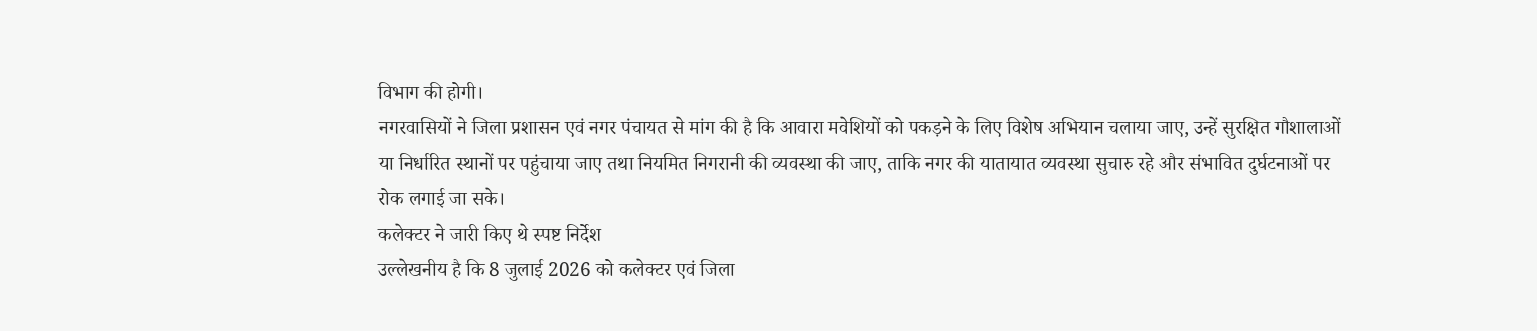विभाग की होगी।
नगरवासियों ने जिला प्रशासन एवं नगर पंचायत से मांग की है कि आवारा मवेशियों को पकड़ने के लिए विशेष अभियान चलाया जाए, उन्हें सुरक्षित गौशालाओं या निर्धारित स्थानों पर पहुंचाया जाए तथा नियमित निगरानी की व्यवस्था की जाए, ताकि नगर की यातायात व्यवस्था सुचारु रहे और संभावित दुर्घटनाओं पर रोक लगाई जा सके।
कलेक्टर ने जारी किए थे स्पष्ट निर्देश
उल्लेखनीय है कि 8 जुलाई 2026 को कलेक्टर एवं जिला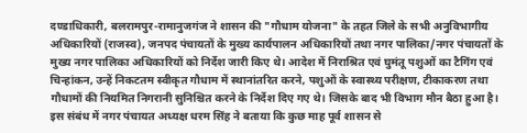दण्डाधिकारी, बलरामपुर-रामानुजगंज ने शासन की "गौधाम योजना" के तहत जिले के सभी अनुविभागीय अधिकारियों (राजस्व), जनपद पंचायतों के मुख्य कार्यपालन अधिकारियों तथा नगर पालिका/नगर पंचायतों के मुख्य नगर पालिका अधिकारियों को निर्देश जारी किए थे। आदेश में निराश्रित एवं घुमंतू पशुओं का टैगिंग एवं चिन्हांकन, उन्हें निकटतम स्वीकृत गौधाम में स्थानांतरित करने, पशुओं के स्वास्थ्य परीक्षण, टीकाकरण तथा गौधामों की नियमित निगरानी सुनिश्चित करने के निर्देश दिए गए थे। जिसके बाद भी विभाग मौन बैठा हुआ है।
इस संबंध में नगर पंचायत अध्यक्ष धरम सिंह ने बताया कि कुछ माह पूर्व शासन से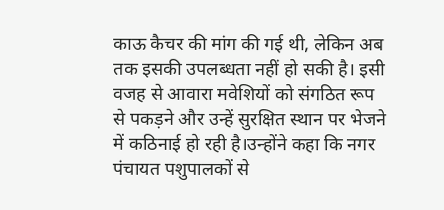काऊ कैचर की मांग की गई थी, लेकिन अब तक इसकी उपलब्धता नहीं हो सकी है। इसी वजह से आवारा मवेशियों को संगठित रूप से पकड़ने और उन्हें सुरक्षित स्थान पर भेजने में कठिनाई हो रही है।उन्होंने कहा कि नगर पंचायत पशुपालकों से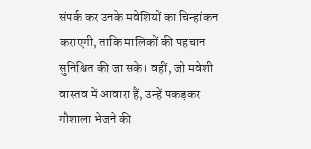संपर्क कर उनके मवेशियों का चिन्हांकन कराएगी, ताकि मालिकों की पहचान सुनिश्चित की जा सके। वहीं, जो मवेशी वास्तव में आवारा हैं, उन्हें पकड़कर गौशाला भेजने की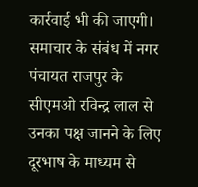कार्रवाई भी की जाएगी।
समाचार के संबंध में नगर पंचायत राजपुर के सीएमओ रविन्द्र लाल से उनका पक्ष जानने के लिए दूरभाष के माध्यम से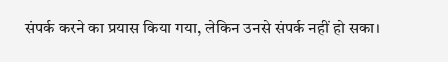संपर्क करने का प्रयास किया गया, लेकिन उनसे संपर्क नहीं हो सका।